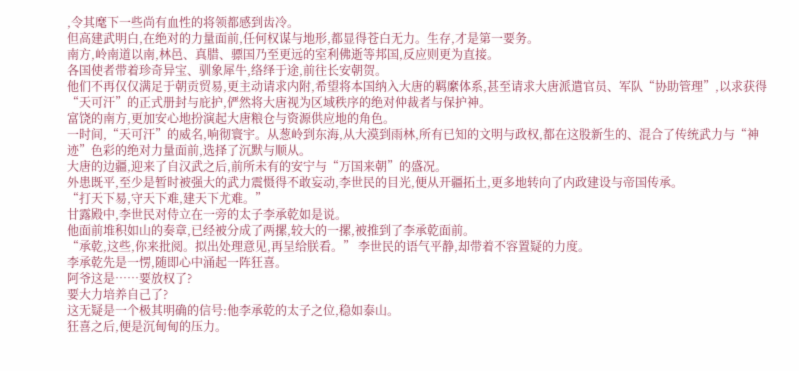,令其麾下一些尚有血性的将领都感到齿冷。
但高建武明白,在绝对的力量面前,任何权谋与地形,都显得苍白无力。生存,才是第一要务。
南方,岭南道以南,林邑、真腊、骠国乃至更远的室利佛逝等邦国,反应则更为直接。
各国使者带着珍奇异宝、驯象犀牛,络绎于途,前往长安朝贺。
他们不再仅仅满足于朝贡贸易,更主动请求内附,希望将本国纳入大唐的羁縻体系,甚至请求大唐派遣官员、军队“协助管理”,以求获得“天可汗”的正式册封与庇护,俨然将大唐视为区域秩序的绝对仲裁者与保护神。
富饶的南方,更加安心地扮演起大唐粮仓与资源供应地的角色。
一时间,“天可汗”的威名,响彻寰宇。从葱岭到东海,从大漠到雨林,所有已知的文明与政权,都在这股新生的、混合了传统武力与“神迹”色彩的绝对力量面前,选择了沉默与顺从。
大唐的边疆,迎来了自汉武之后,前所未有的安宁与“万国来朝”的盛况。
外患既平,至少是暂时被强大的武力震慑得不敢妄动,李世民的目光,便从开疆拓土,更多地转向了内政建设与帝国传承。
“打天下易,守天下难,建天下尤难。”
甘露殿中,李世民对侍立在一旁的太子李承乾如是说。
他面前堆积如山的奏章,已经被分成了两摞,较大的一摞,被推到了李承乾面前。
“承乾,这些,你来批阅。拟出处理意见,再呈给朕看。” 李世民的语气平静,却带着不容置疑的力度。
李承乾先是一愣,随即心中涌起一阵狂喜。
阿爷这是……要放权了?
要大力培养自己了?
这无疑是一个极其明确的信号:他李承乾的太子之位,稳如泰山。
狂喜之后,便是沉甸甸的压力。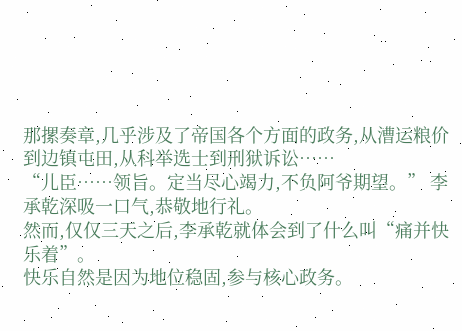那摞奏章,几乎涉及了帝国各个方面的政务,从漕运粮价到边镇屯田,从科举选士到刑狱诉讼……
“儿臣……领旨。定当尽心竭力,不负阿爷期望。” 李承乾深吸一口气,恭敬地行礼。
然而,仅仅三天之后,李承乾就体会到了什么叫“痛并快乐着”。
快乐自然是因为地位稳固,参与核心政务。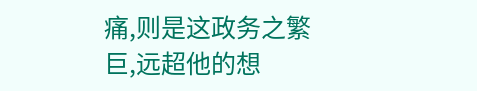痛,则是这政务之繁巨,远超他的想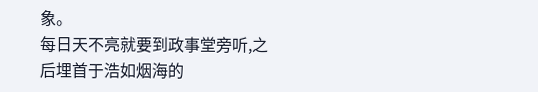象。
每日天不亮就要到政事堂旁听,之后埋首于浩如烟海的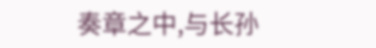奏章之中,与长孙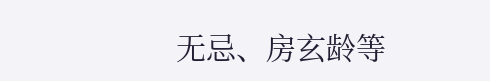无忌、房玄龄等